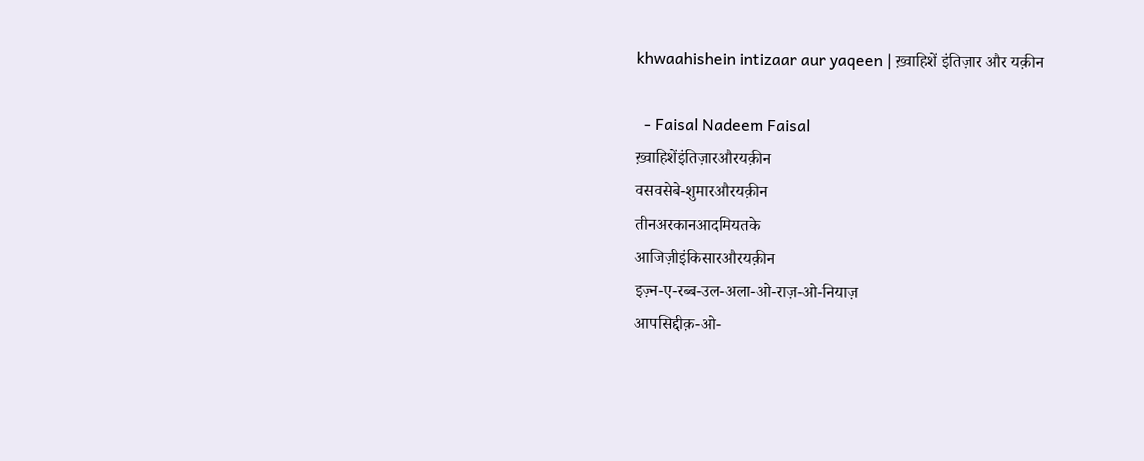khwaahishein intizaar aur yaqeen | ख़्वाहिशें इंतिज़ार और यक़ीन

  - Faisal Nadeem Faisal
ख़्वाहिशेंइंतिज़ारऔरयक़ीन
वसवसेबे-शुमारऔरयक़ीन
तीनअरकानआदमियतके
आजिज़ीइंकिसारऔरयक़ीन
इज़्न-ए-रब्ब-उल-अला-ओ-राज़-ओ-नियाज़
आपसिद्दीक़-ओ-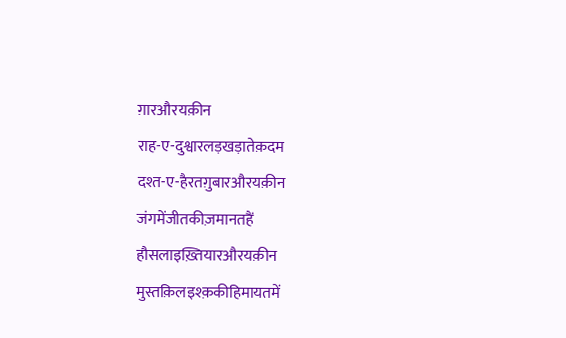ग़ारऔरयक़ीन
राह-ए-दुश्वारलड़खड़ातेक़दम
दश्त-ए-हैरतग़ुबारऔरयक़ीन
जंगमेंजीतकीज़मानतहैं
हौसलाइख़्तियारऔरयक़ीन
मुस्तक़िलइश्क़कीहिमायतमें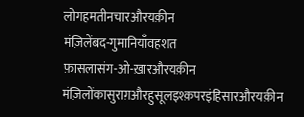लोगहमतीनचारऔरयक़ीन
मंज़िलेंबद-गुमानियाँवहशत
फ़ासलासंग-ओ-ख़ारऔरयक़ीन
मंज़िलोंकासुराग़औरहुसूलइश्क़परइंहिसारऔरयक़ीन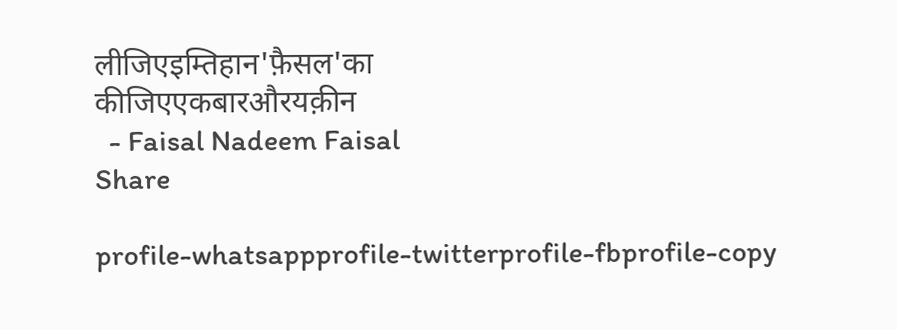लीजिएइम्तिहान'फ़ैसल'का
कीजिएएकबारऔरयक़ीन
  - Faisal Nadeem Faisal
Share

profile-whatsappprofile-twitterprofile-fbprofile-copy